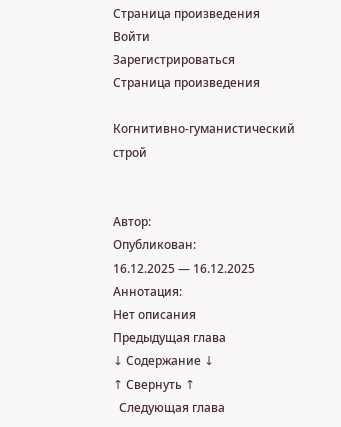Страница произведения
Войти
Зарегистрироваться
Страница произведения

Когнитивно-гуманистический строй


Автор:
Опубликован:
16.12.2025 — 16.12.2025
Аннотация:
Нет описания
Предыдущая глава
↓ Содержание ↓
↑ Свернуть ↑
  Следующая глава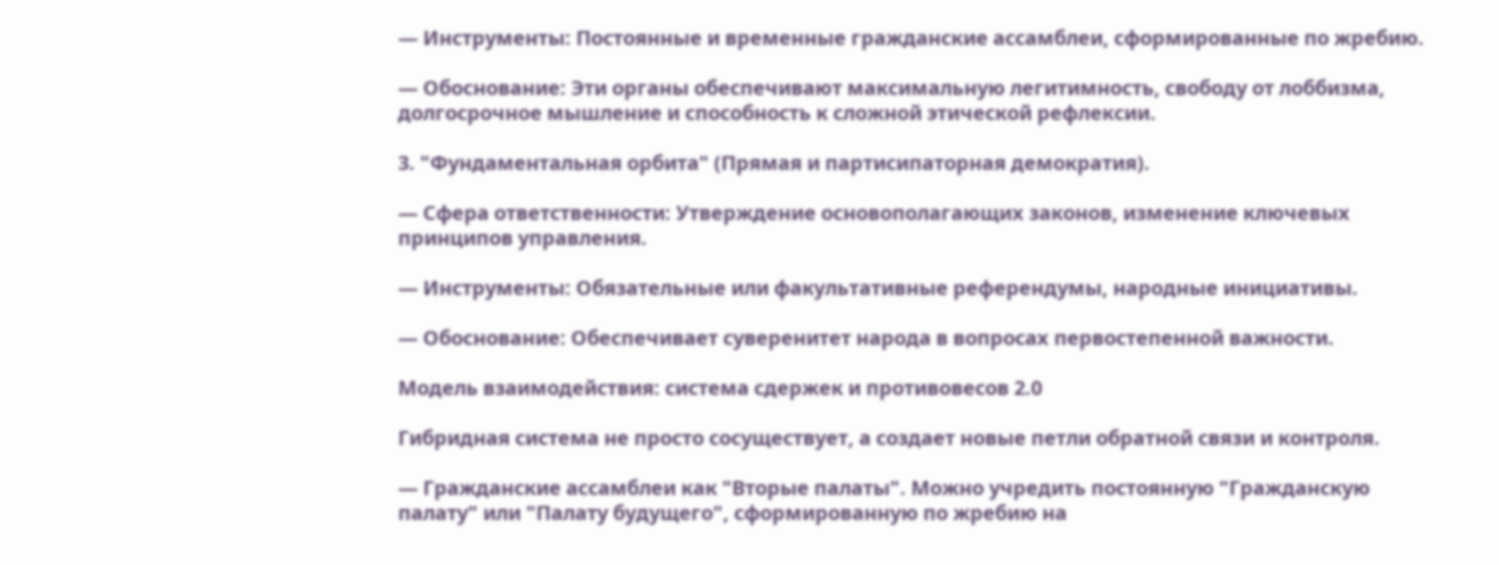— Инструменты: Постоянные и временные гражданские ассамблеи, сформированные по жребию.

— Обоснование: Эти органы обеспечивают максимальную легитимность, свободу от лоббизма, долгосрочное мышление и способность к сложной этической рефлексии.

3. "Фундаментальная орбита" (Прямая и партисипаторная демократия).

— Сфера ответственности: Утверждение основополагающих законов, изменение ключевых принципов управления.

— Инструменты: Обязательные или факультативные референдумы, народные инициативы.

— Обоснование: Обеспечивает суверенитет народа в вопросах первостепенной важности.

Модель взаимодействия: система сдержек и противовесов 2.0

Гибридная система не просто сосуществует, а создает новые петли обратной связи и контроля.

— Гражданские ассамблеи как "Вторые палаты". Можно учредить постоянную "Гражданскую палату" или "Палату будущего", сформированную по жребию на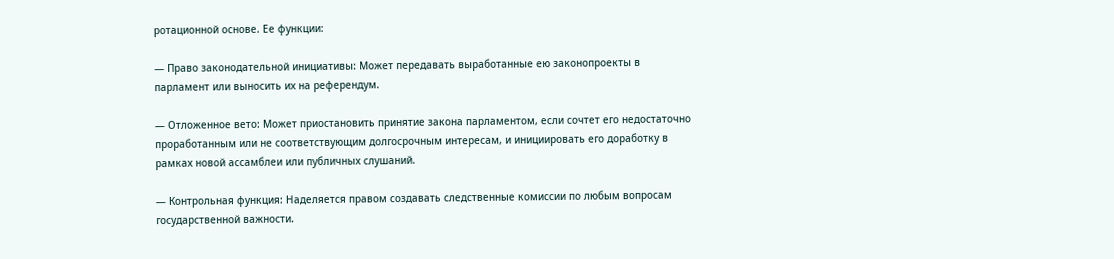ротационной основе. Ее функции:

— Право законодательной инициативы: Может передавать выработанные ею законопроекты в парламент или выносить их на референдум.

— Отложенное вето: Может приостановить принятие закона парламентом, если сочтет его недостаточно проработанным или не соответствующим долгосрочным интересам, и инициировать его доработку в рамках новой ассамблеи или публичных слушаний.

— Контрольная функция: Наделяется правом создавать следственные комиссии по любым вопросам государственной важности.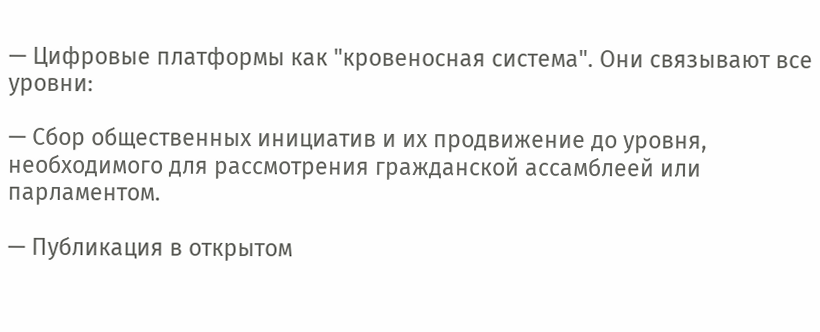— Цифровые платформы как "кровеносная система". Они связывают все уровни:

— Сбор общественных инициатив и их продвижение до уровня, необходимого для рассмотрения гражданской ассамблеей или парламентом.

— Публикация в открытом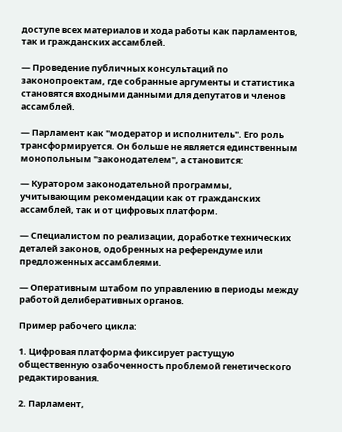доступе всех материалов и хода работы как парламентов, так и гражданских ассамблей.

— Проведение публичных консультаций по законопроектам, где собранные аргументы и статистика становятся входными данными для депутатов и членов ассамблей.

— Парламент как "модератор и исполнитель". Его роль трансформируется. Он больше не является единственным монопольным "законодателем", а становится:

— Куратором законодательной программы, учитывающим рекомендации как от гражданских ассамблей, так и от цифровых платформ.

— Специалистом по реализации, доработке технических деталей законов, одобренных на референдуме или предложенных ассамблеями.

— Оперативным штабом по управлению в периоды между работой делиберативных органов.

Пример рабочего цикла:

1. Цифровая платформа фиксирует растущую общественную озабоченность проблемой генетического редактирования.

2. Парламент,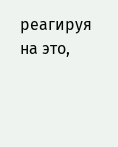реагируя на это,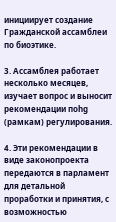инициирует создание Гражданской ассамблеи по биоэтике.

3. Ассамблея работает несколько месяцев, изучает вопрос и выносит рекомендации поhg (рамкам) регулирования.

4. Эти рекомендации в виде законопроекта передаются в парламент для детальной проработки и принятия, с возможностью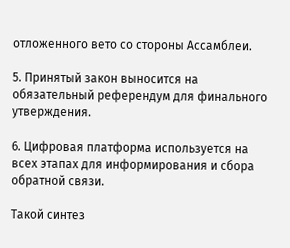отложенного вето со стороны Ассамблеи.

5. Принятый закон выносится на обязательный референдум для финального утверждения.

6. Цифровая платформа используется на всех этапах для информирования и сбора обратной связи.

Такой синтез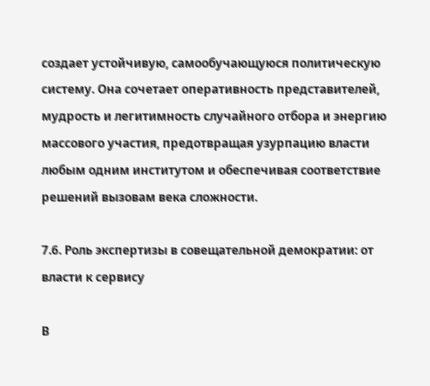создает устойчивую, самообучающуюся политическую систему. Она сочетает оперативность представителей, мудрость и легитимность случайного отбора и энергию массового участия, предотвращая узурпацию власти любым одним институтом и обеспечивая соответствие решений вызовам века сложности.

7.6. Роль экспертизы в совещательной демократии: от власти к сервису

В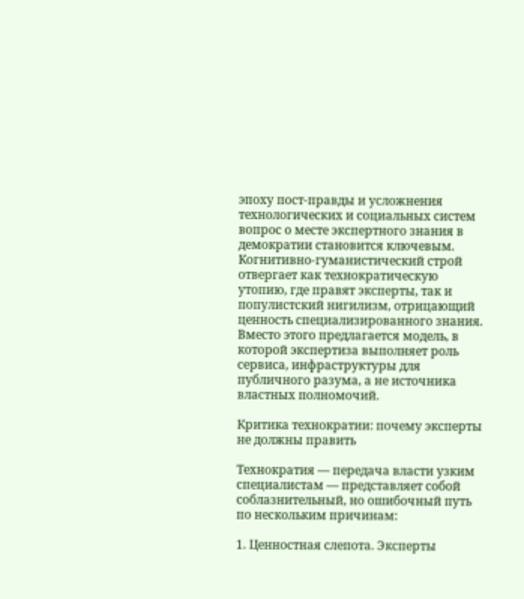эпоху пост-правды и усложнения технологических и социальных систем вопрос о месте экспертного знания в демократии становится ключевым. Когнитивно-гуманистический строй отвергает как технократическую утопию, где правят эксперты, так и популистский нигилизм, отрицающий ценность специализированного знания. Вместо этого предлагается модель, в которой экспертиза выполняет роль сервиса, инфраструктуры для публичного разума, а не источника властных полномочий.

Критика технократии: почему эксперты не должны править

Технократия — передача власти узким специалистам — представляет собой соблазнительный, но ошибочный путь по нескольким причинам:

1. Ценностная слепота. Эксперты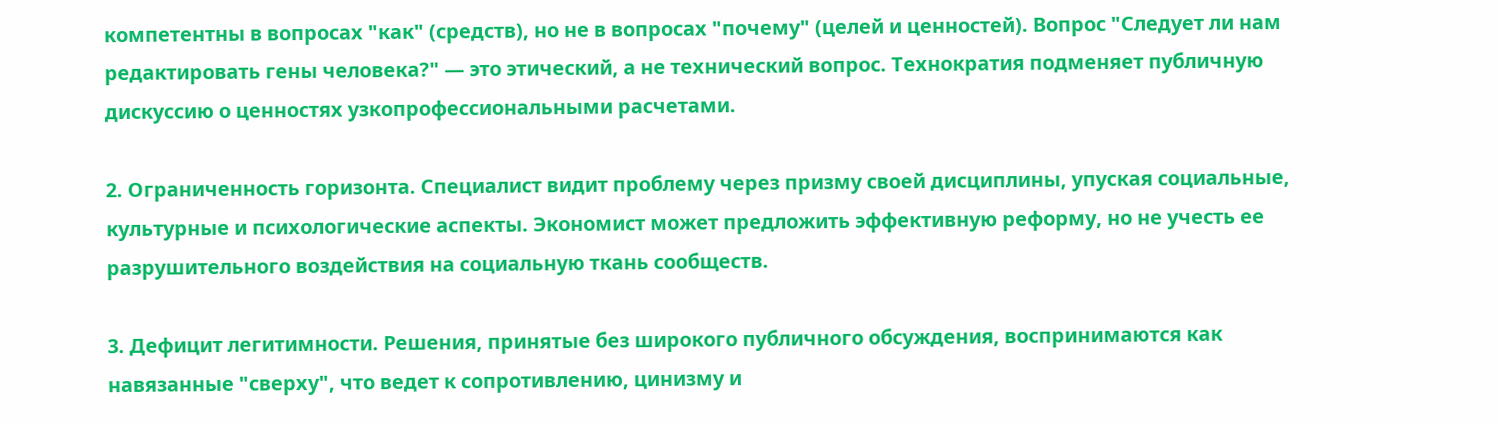компетентны в вопросах "как" (средств), но не в вопросах "почему" (целей и ценностей). Вопрос "Следует ли нам редактировать гены человека?" — это этический, а не технический вопрос. Технократия подменяет публичную дискуссию о ценностях узкопрофессиональными расчетами.

2. Ограниченность горизонта. Специалист видит проблему через призму своей дисциплины, упуская социальные, культурные и психологические аспекты. Экономист может предложить эффективную реформу, но не учесть ее разрушительного воздействия на социальную ткань сообществ.

3. Дефицит легитимности. Решения, принятые без широкого публичного обсуждения, воспринимаются как навязанные "сверху", что ведет к сопротивлению, цинизму и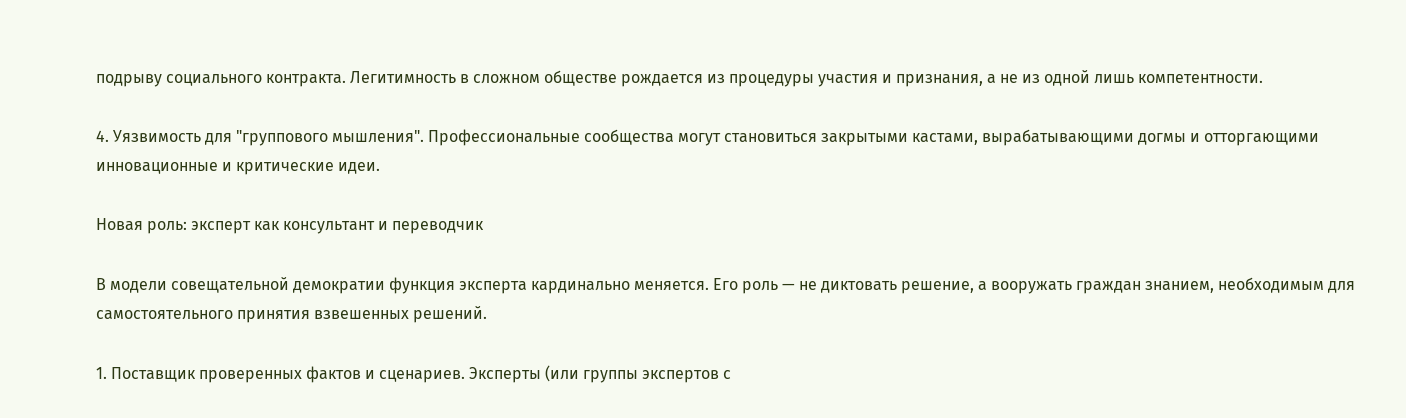подрыву социального контракта. Легитимность в сложном обществе рождается из процедуры участия и признания, а не из одной лишь компетентности.

4. Уязвимость для "группового мышления". Профессиональные сообщества могут становиться закрытыми кастами, вырабатывающими догмы и отторгающими инновационные и критические идеи.

Новая роль: эксперт как консультант и переводчик

В модели совещательной демократии функция эксперта кардинально меняется. Его роль — не диктовать решение, а вооружать граждан знанием, необходимым для самостоятельного принятия взвешенных решений.

1. Поставщик проверенных фактов и сценариев. Эксперты (или группы экспертов с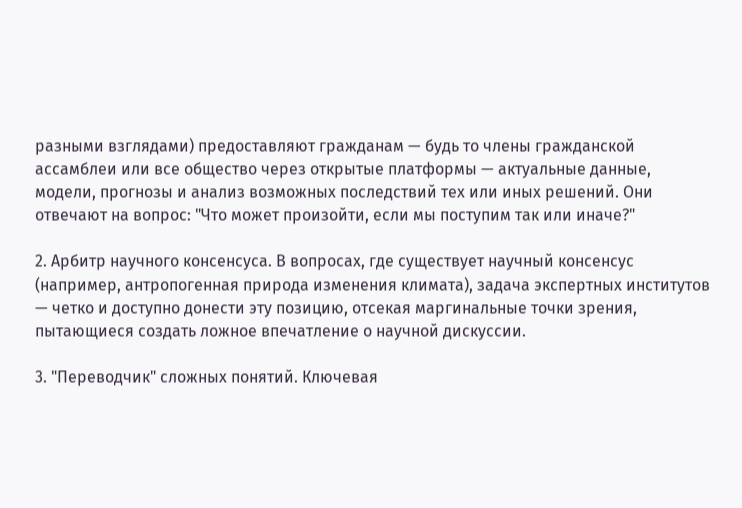разными взглядами) предоставляют гражданам — будь то члены гражданской ассамблеи или все общество через открытые платформы — актуальные данные, модели, прогнозы и анализ возможных последствий тех или иных решений. Они отвечают на вопрос: "Что может произойти, если мы поступим так или иначе?"

2. Арбитр научного консенсуса. В вопросах, где существует научный консенсус (например, антропогенная природа изменения климата), задача экспертных институтов — четко и доступно донести эту позицию, отсекая маргинальные точки зрения, пытающиеся создать ложное впечатление о научной дискуссии.

3. "Переводчик" сложных понятий. Ключевая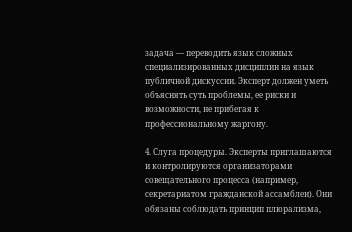задача — переводить язык сложных специализированных дисциплин на язык публичной дискуссии. Эксперт должен уметь объяснять суть проблемы, ее риски и возможности, не прибегая к профессиональному жаргону.

4. Слуга процедуры. Эксперты приглашаются и контролируются организаторами совещательного процесса (например, секретариатом гражданской ассамблеи). Они обязаны соблюдать принцип плюрализма,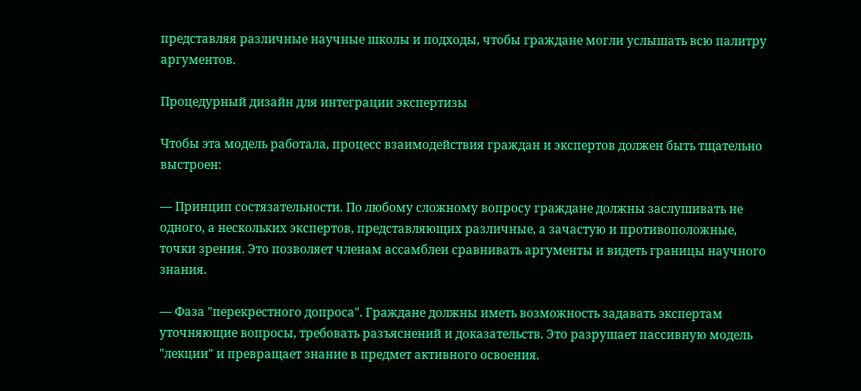представляя различные научные школы и подходы, чтобы граждане могли услышать всю палитру аргументов.

Процедурный дизайн для интеграции экспертизы

Чтобы эта модель работала, процесс взаимодействия граждан и экспертов должен быть тщательно выстроен:

— Принцип состязательности. По любому сложному вопросу граждане должны заслушивать не одного, а нескольких экспертов, представляющих различные, а зачастую и противоположные, точки зрения. Это позволяет членам ассамблеи сравнивать аргументы и видеть границы научного знания.

— Фаза "перекрестного допроса". Граждане должны иметь возможность задавать экспертам уточняющие вопросы, требовать разъяснений и доказательств. Это разрушает пассивную модель "лекции" и превращает знание в предмет активного освоения.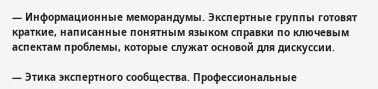— Информационные меморандумы. Экспертные группы готовят краткие, написанные понятным языком справки по ключевым аспектам проблемы, которые служат основой для дискуссии.

— Этика экспертного сообщества. Профессиональные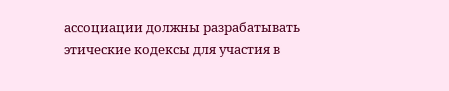ассоциации должны разрабатывать этические кодексы для участия в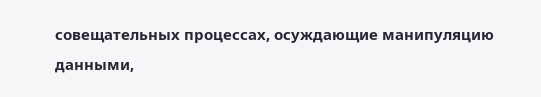совещательных процессах, осуждающие манипуляцию данными,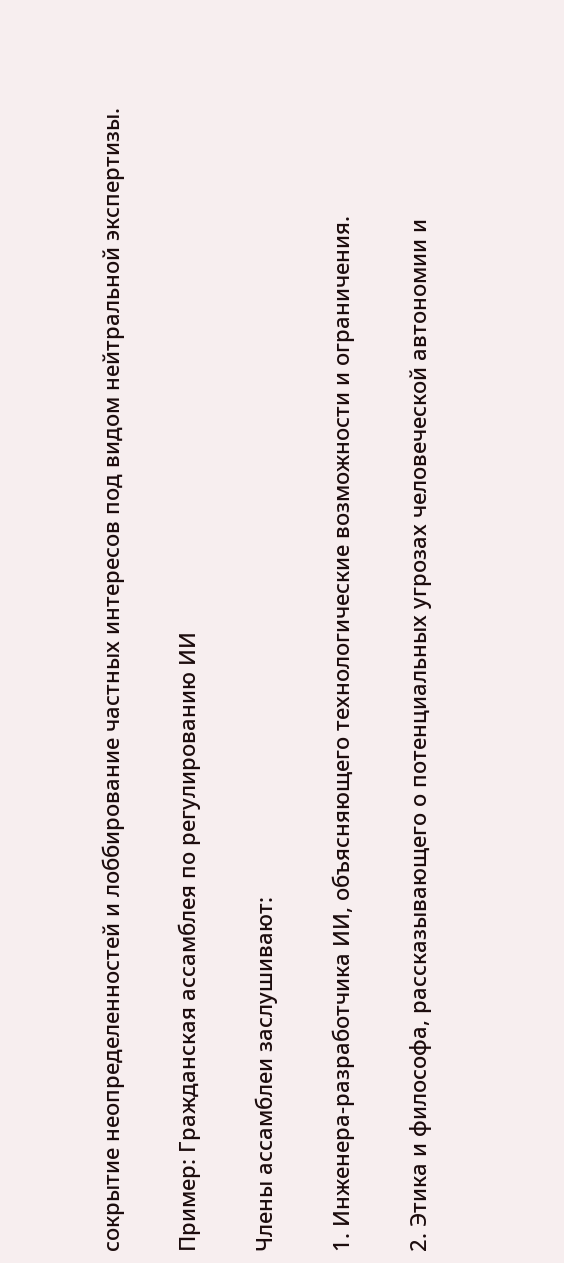сокрытие неопределенностей и лоббирование частных интересов под видом нейтральной экспертизы.

Пример: Гражданская ассамблея по регулированию ИИ

Члены ассамблеи заслушивают:

1. Инженера-разработчика ИИ, объясняющего технологические возможности и ограничения.

2. Этика и философа, рассказывающего о потенциальных угрозах человеческой автономии и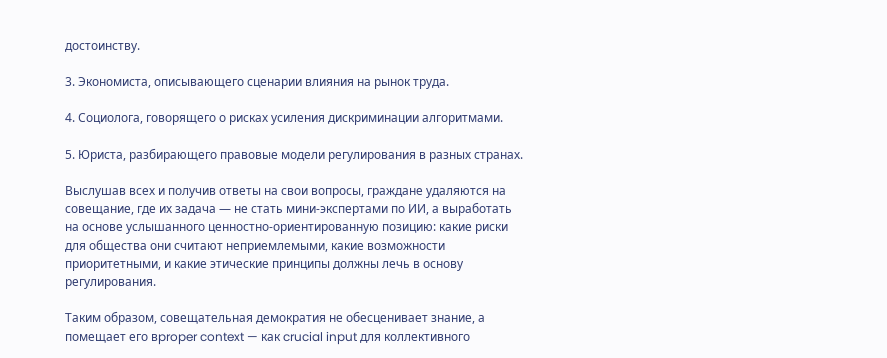достоинству.

3. Экономиста, описывающего сценарии влияния на рынок труда.

4. Социолога, говорящего о рисках усиления дискриминации алгоритмами.

5. Юриста, разбирающего правовые модели регулирования в разных странах.

Выслушав всех и получив ответы на свои вопросы, граждане удаляются на совещание, где их задача — не стать мини-экспертами по ИИ, а выработать на основе услышанного ценностно-ориентированную позицию: какие риски для общества они считают неприемлемыми, какие возможности приоритетными, и какие этические принципы должны лечь в основу регулирования.

Таким образом, совещательная демократия не обесценивает знание, а помещает его вproper context — как crucial input для коллективного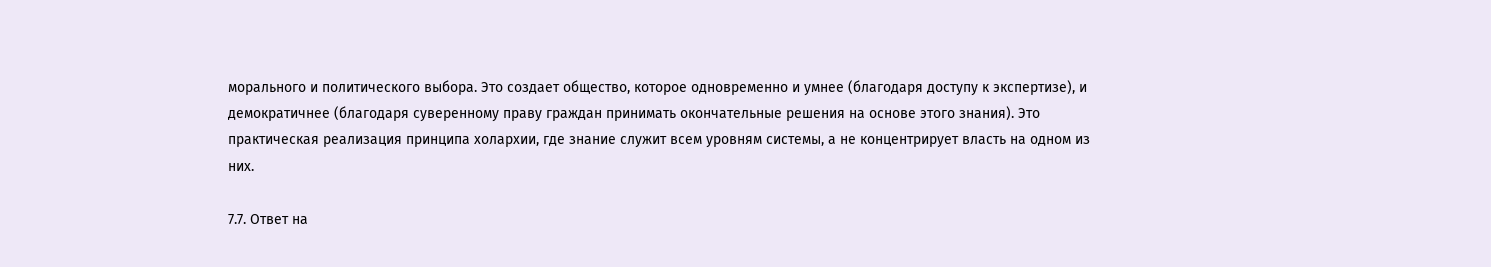морального и политического выбора. Это создает общество, которое одновременно и умнее (благодаря доступу к экспертизе), и демократичнее (благодаря суверенному праву граждан принимать окончательные решения на основе этого знания). Это практическая реализация принципа холархии, где знание служит всем уровням системы, а не концентрирует власть на одном из них.

7.7. Ответ на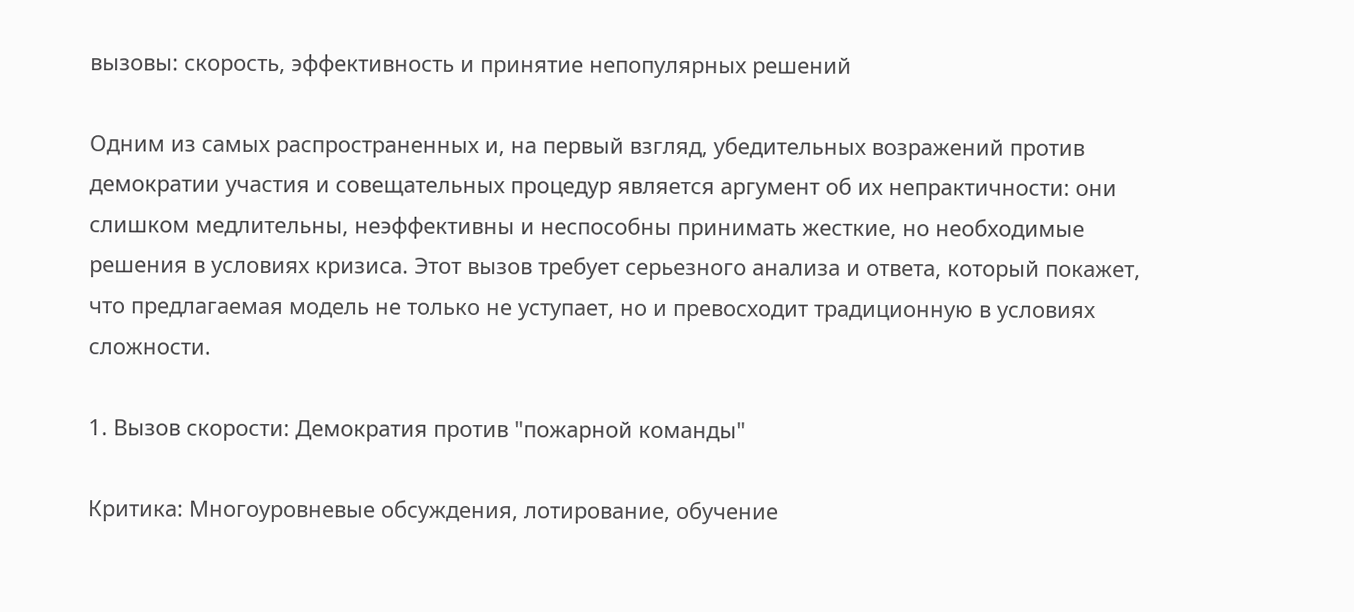вызовы: скорость, эффективность и принятие непопулярных решений

Одним из самых распространенных и, на первый взгляд, убедительных возражений против демократии участия и совещательных процедур является аргумент об их непрактичности: они слишком медлительны, неэффективны и неспособны принимать жесткие, но необходимые решения в условиях кризиса. Этот вызов требует серьезного анализа и ответа, который покажет, что предлагаемая модель не только не уступает, но и превосходит традиционную в условиях сложности.

1. Вызов скорости: Демократия против "пожарной команды"

Критика: Многоуровневые обсуждения, лотирование, обучение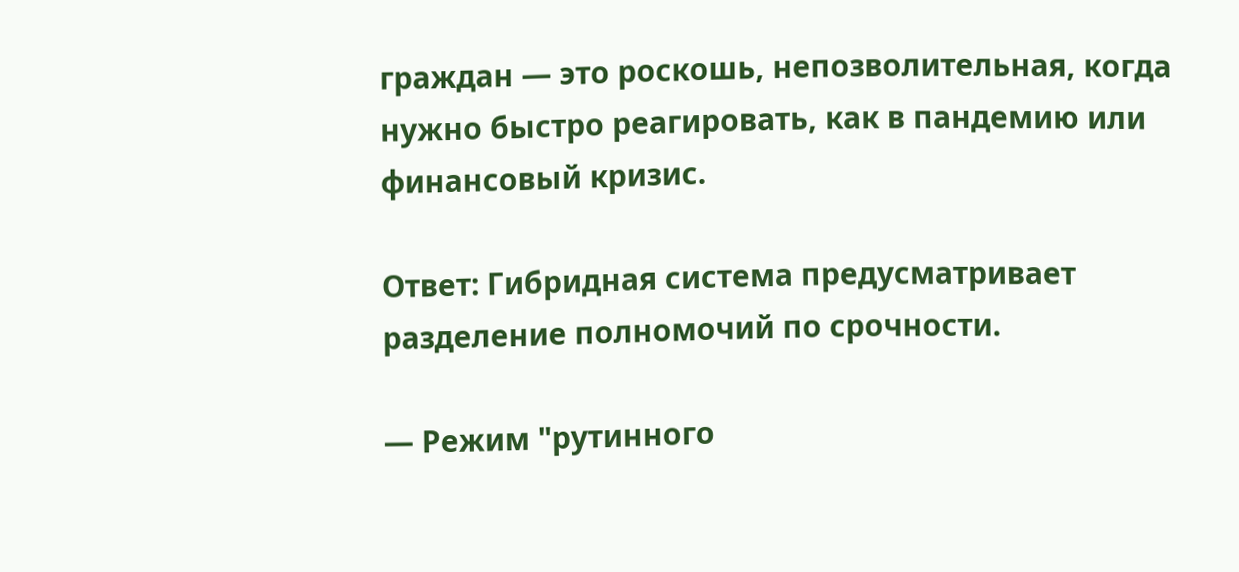граждан — это роскошь, непозволительная, когда нужно быстро реагировать, как в пандемию или финансовый кризис.

Ответ: Гибридная система предусматривает разделение полномочий по срочности.

— Режим "рутинного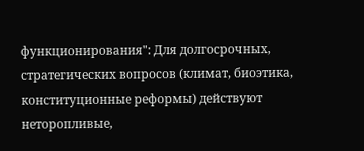функционирования": Для долгосрочных, стратегических вопросов (климат, биоэтика, конституционные реформы) действуют неторопливые,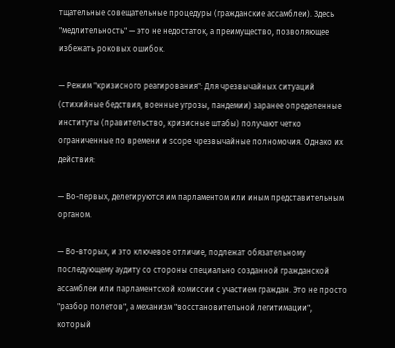тщательные совещательные процедуры (гражданские ассамблеи). Здесь "медлительность" — это не недостаток, а преимущество, позволяющее избежать роковых ошибок.

— Режим "кризисного реагирования": Для чрезвычайных ситуаций (стихийные бедствия, военные угрозы, пандемии) заранее определенные институты (правительство, кризисные штабы) получают четко ограниченные по времени и scope чрезвычайные полномочия. Однако их действия:

— Во-первых, делегируются им парламентом или иным представительным органом.

— Во-вторых, и это ключевое отличие, подлежат обязательному последующему аудиту со стороны специально созданной гражданской ассамблеи или парламентской комиссии с участием граждан. Это не просто "разбор полетов", а механизм "восстановительной легитимации", который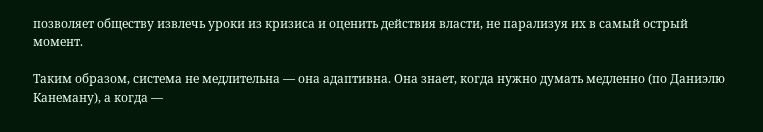позволяет обществу извлечь уроки из кризиса и оценить действия власти, не парализуя их в самый острый момент.

Таким образом, система не медлительна — она адаптивна. Она знает, когда нужно думать медленно (по Даниэлю Канеману), а когда —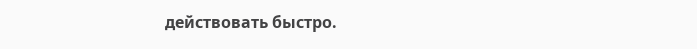действовать быстро.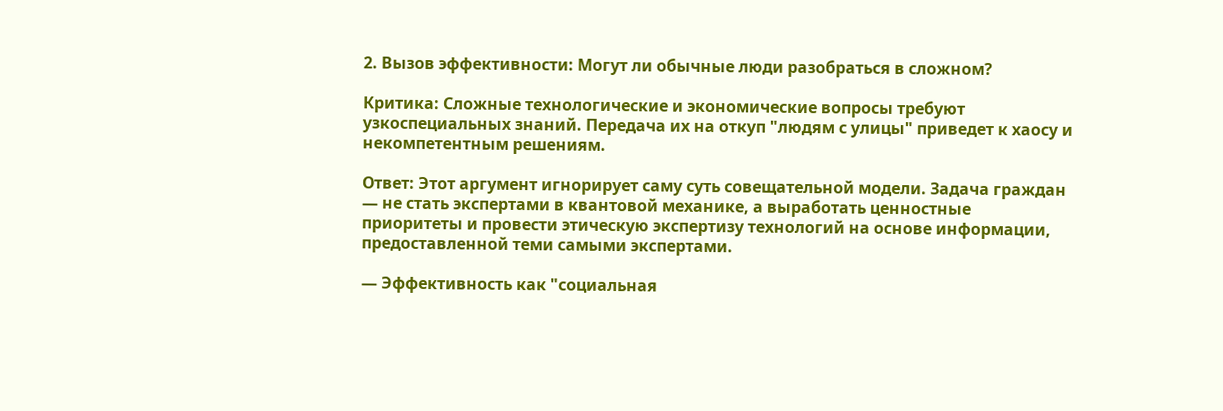2. Вызов эффективности: Могут ли обычные люди разобраться в сложном?

Критика: Сложные технологические и экономические вопросы требуют узкоспециальных знаний. Передача их на откуп "людям с улицы" приведет к хаосу и некомпетентным решениям.

Ответ: Этот аргумент игнорирует саму суть совещательной модели. Задача граждан — не стать экспертами в квантовой механике, а выработать ценностные приоритеты и провести этическую экспертизу технологий на основе информации, предоставленной теми самыми экспертами.

— Эффективность как "социальная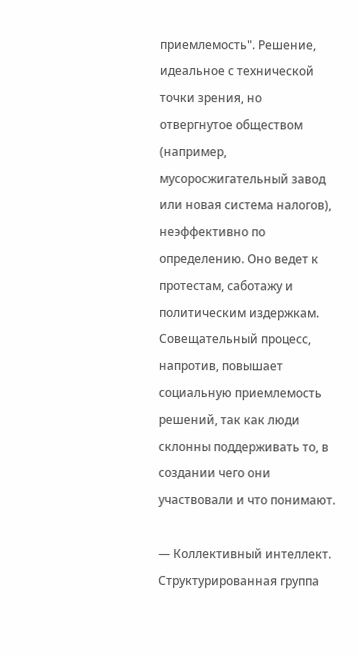приемлемость". Решение, идеальное с технической точки зрения, но отвергнутое обществом (например, мусоросжигательный завод или новая система налогов), неэффективно по определению. Оно ведет к протестам, саботажу и политическим издержкам. Совещательный процесс, напротив, повышает социальную приемлемость решений, так как люди склонны поддерживать то, в создании чего они участвовали и что понимают.

— Коллективный интеллект. Структурированная группа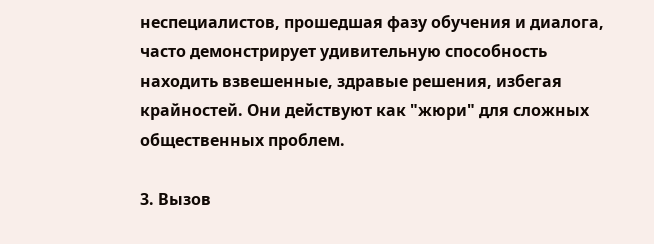неспециалистов, прошедшая фазу обучения и диалога, часто демонстрирует удивительную способность находить взвешенные, здравые решения, избегая крайностей. Они действуют как "жюри" для сложных общественных проблем.

3. Вызов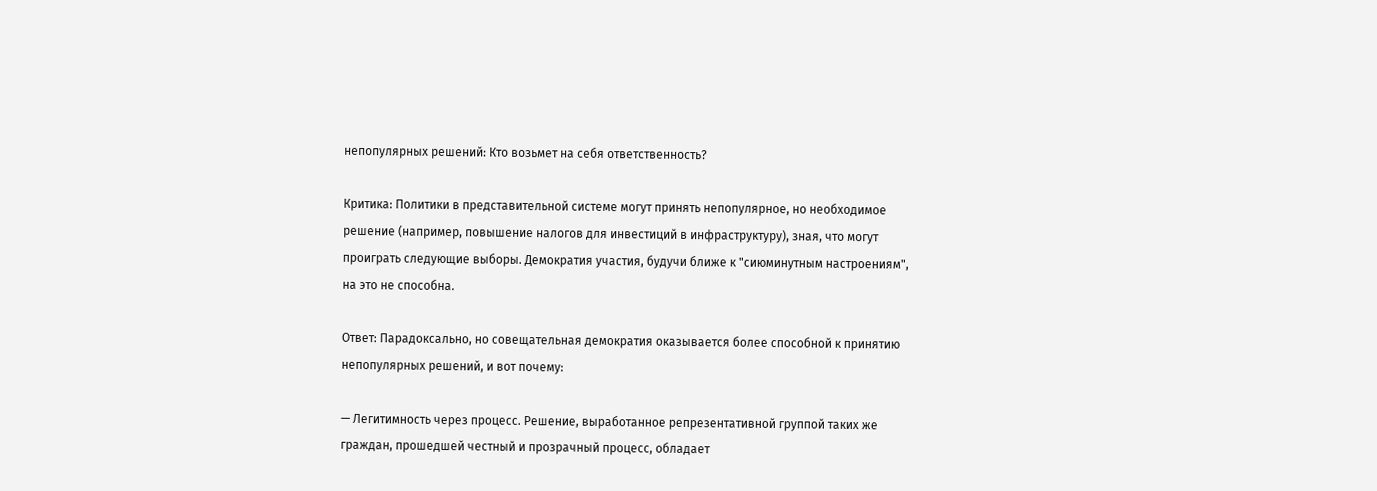непопулярных решений: Кто возьмет на себя ответственность?

Критика: Политики в представительной системе могут принять непопулярное, но необходимое решение (например, повышение налогов для инвестиций в инфраструктуру), зная, что могут проиграть следующие выборы. Демократия участия, будучи ближе к "сиюминутным настроениям", на это не способна.

Ответ: Парадоксально, но совещательная демократия оказывается более способной к принятию непопулярных решений, и вот почему:

— Легитимность через процесс. Решение, выработанное репрезентативной группой таких же граждан, прошедшей честный и прозрачный процесс, обладает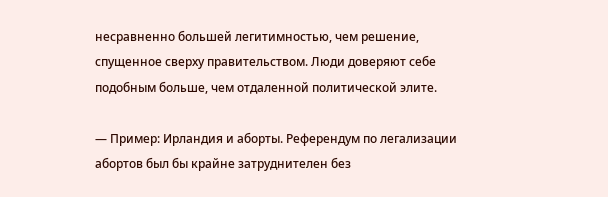несравненно большей легитимностью, чем решение, спущенное сверху правительством. Люди доверяют себе подобным больше, чем отдаленной политической элите.

— Пример: Ирландия и аборты. Референдум по легализации абортов был бы крайне затруднителен без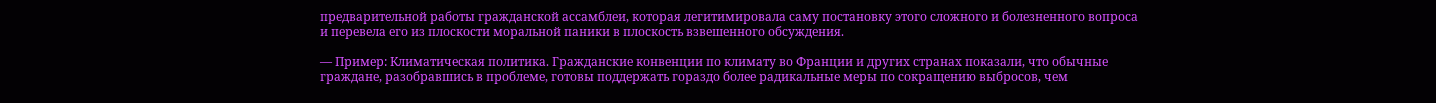предварительной работы гражданской ассамблеи, которая легитимировала саму постановку этого сложного и болезненного вопроса и перевела его из плоскости моральной паники в плоскость взвешенного обсуждения.

— Пример: Климатическая политика. Гражданские конвенции по климату во Франции и других странах показали, что обычные граждане, разобравшись в проблеме, готовы поддержать гораздо более радикальные меры по сокращению выбросов, чем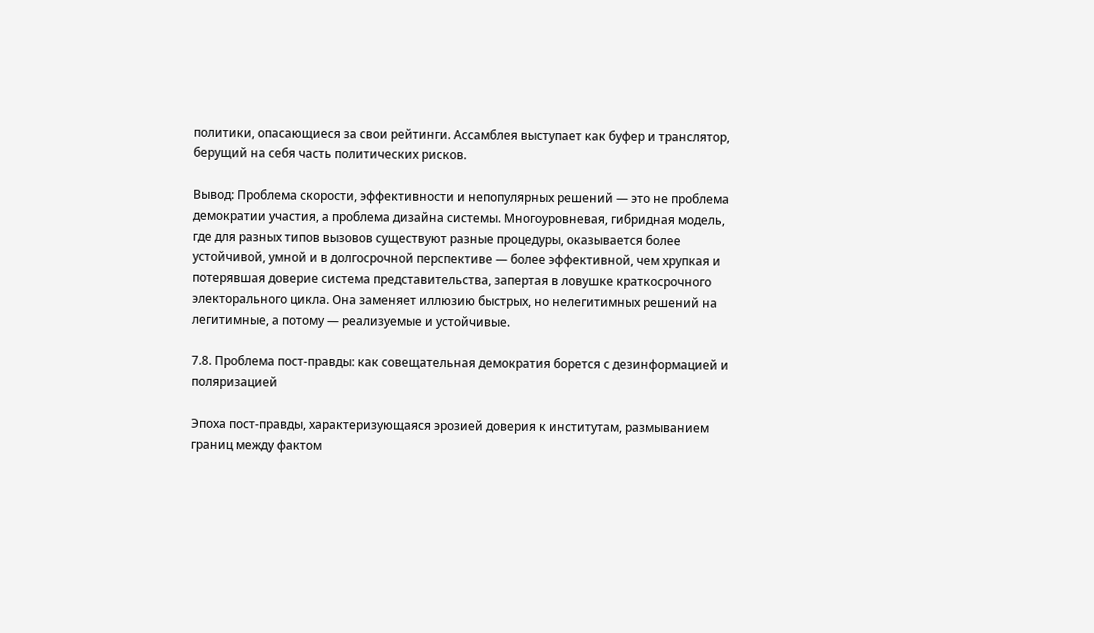политики, опасающиеся за свои рейтинги. Ассамблея выступает как буфер и транслятор, берущий на себя часть политических рисков.

Вывод: Проблема скорости, эффективности и непопулярных решений — это не проблема демократии участия, а проблема дизайна системы. Многоуровневая, гибридная модель, где для разных типов вызовов существуют разные процедуры, оказывается более устойчивой, умной и в долгосрочной перспективе — более эффективной, чем хрупкая и потерявшая доверие система представительства, запертая в ловушке краткосрочного электорального цикла. Она заменяет иллюзию быстрых, но нелегитимных решений на легитимные, а потому — реализуемые и устойчивые.

7.8. Проблема пост-правды: как совещательная демократия борется с дезинформацией и поляризацией

Эпоха пост-правды, характеризующаяся эрозией доверия к институтам, размыванием границ между фактом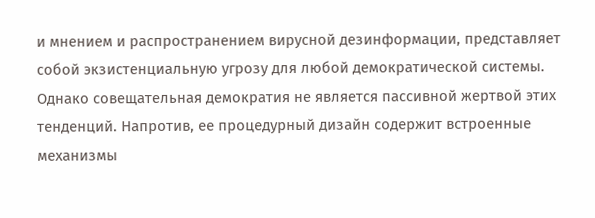и мнением и распространением вирусной дезинформации, представляет собой экзистенциальную угрозу для любой демократической системы. Однако совещательная демократия не является пассивной жертвой этих тенденций. Напротив, ее процедурный дизайн содержит встроенные механизмы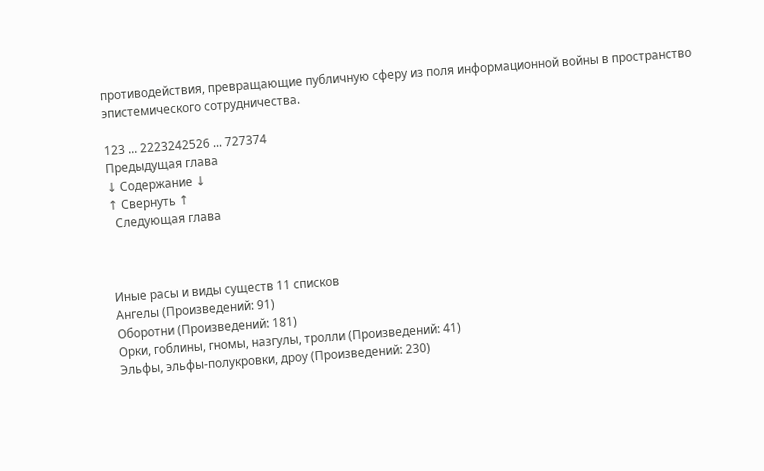противодействия, превращающие публичную сферу из поля информационной войны в пространство эпистемического сотрудничества.

123 ... 2223242526 ... 727374
Предыдущая глава
↓ Содержание ↓
↑ Свернуть ↑
  Следующая глава



Иные расы и виды существ 11 списков
Ангелы (Произведений: 91)
Оборотни (Произведений: 181)
Орки, гоблины, гномы, назгулы, тролли (Произведений: 41)
Эльфы, эльфы-полукровки, дроу (Произведений: 230)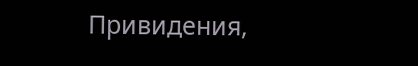Привидения,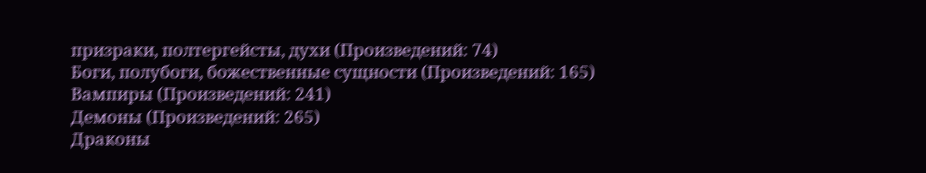призраки, полтергейсты, духи (Произведений: 74)
Боги, полубоги, божественные сущности (Произведений: 165)
Вампиры (Произведений: 241)
Демоны (Произведений: 265)
Драконы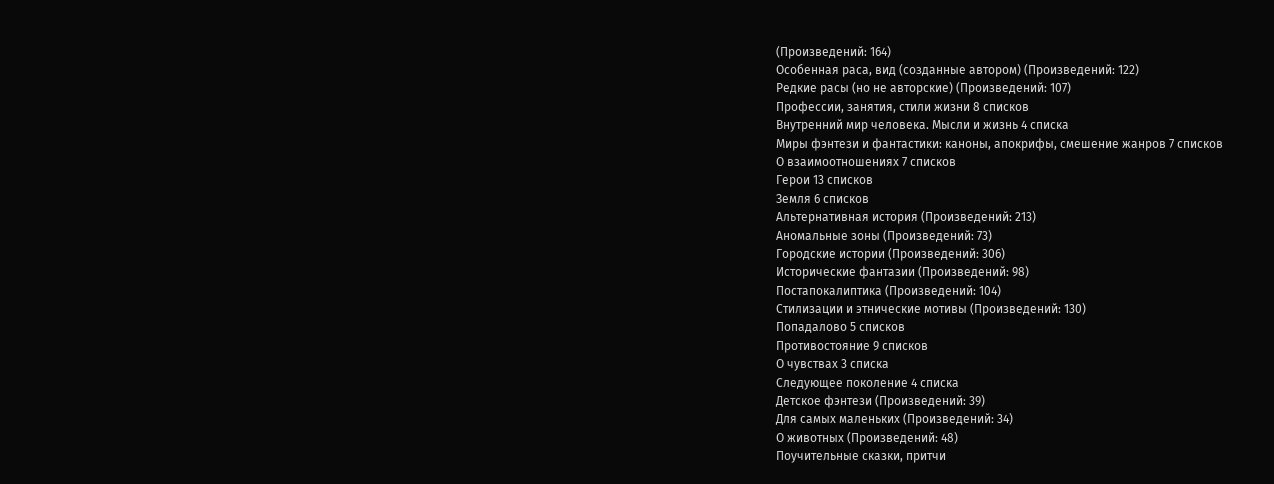(Произведений: 164)
Особенная раса, вид (созданные автором) (Произведений: 122)
Редкие расы (но не авторские) (Произведений: 107)
Профессии, занятия, стили жизни 8 списков
Внутренний мир человека. Мысли и жизнь 4 списка
Миры фэнтези и фантастики: каноны, апокрифы, смешение жанров 7 списков
О взаимоотношениях 7 списков
Герои 13 списков
Земля 6 списков
Альтернативная история (Произведений: 213)
Аномальные зоны (Произведений: 73)
Городские истории (Произведений: 306)
Исторические фантазии (Произведений: 98)
Постапокалиптика (Произведений: 104)
Стилизации и этнические мотивы (Произведений: 130)
Попадалово 5 списков
Противостояние 9 списков
О чувствах 3 списка
Следующее поколение 4 списка
Детское фэнтези (Произведений: 39)
Для самых маленьких (Произведений: 34)
О животных (Произведений: 48)
Поучительные сказки, притчи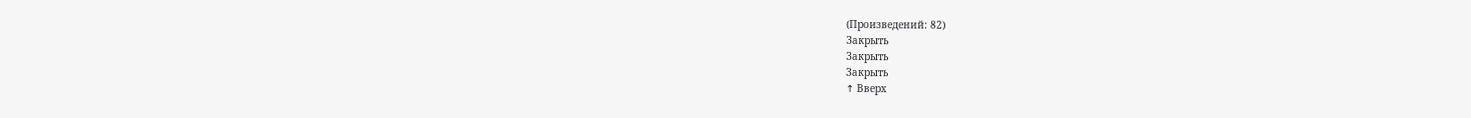(Произведений: 82)
Закрыть
Закрыть
Закрыть
↑ Вверх